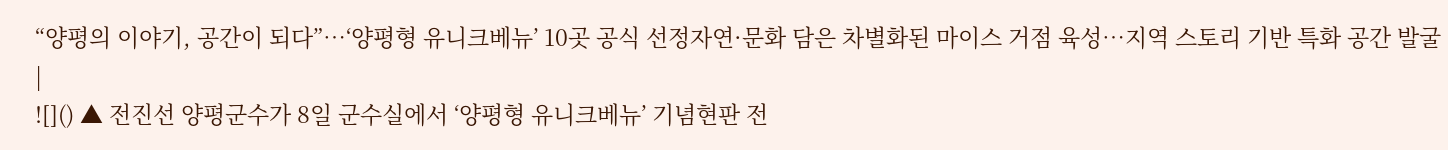“양평의 이야기, 공간이 되다”…‘양평형 유니크베뉴’ 10곳 공식 선정자연·문화 담은 차별화된 마이스 거점 육성…지역 스토리 기반 특화 공간 발굴
|
![]() ▲ 전진선 양평군수가 8일 군수실에서 ‘양평형 유니크베뉴’ 기념현판 전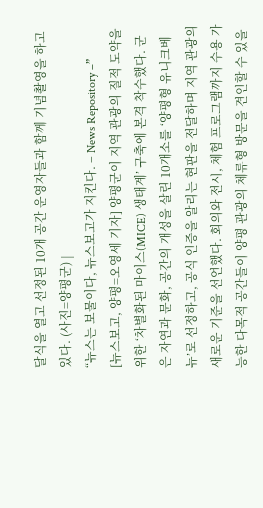달식을 열고 선정된 10개 공간 운영자들과 함께 기념촬영을 하고 있다. (사진=양평군) |
“뉴스는 보물이다, 뉴스보고가 지킨다. – News Repository –”
[뉴스보고, 양평=오영세 기자] 양평군이 지역 관광의 질적 도약을 위한 ‘차별화된 마이스(MICE) 생태계’ 구축에 본격 착수했다. 군은 자연과 문화, 공간의 개성을 살린 10개소를 ‘양평형 유니크베뉴’로 선정하고, 공식 인증을 알리는 현판을 전달하며 지역 관광의 새로운 기준을 선언했다. 회의와 전시, 체험 프로그램까지 수용 가능한 다목적 공간들이 양평 관광의 체류형 방문을 견인할 수 있을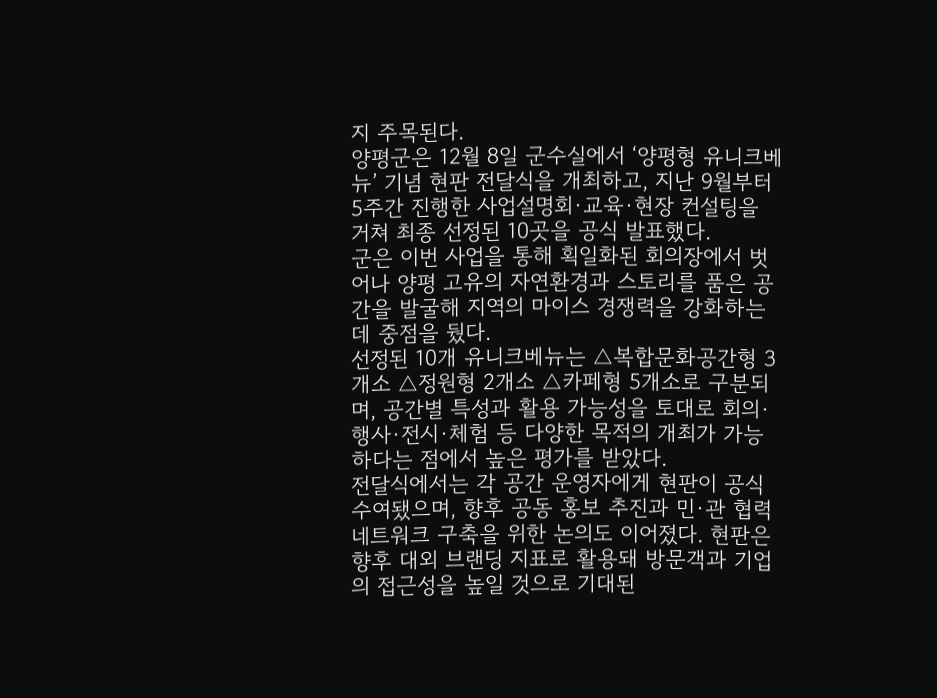지 주목된다.
양평군은 12월 8일 군수실에서 ‘양평형 유니크베뉴’ 기념 현판 전달식을 개최하고, 지난 9월부터 5주간 진행한 사업설명회·교육·현장 컨설팅을 거쳐 최종 선정된 10곳을 공식 발표했다.
군은 이번 사업을 통해 획일화된 회의장에서 벗어나 양평 고유의 자연환경과 스토리를 품은 공간을 발굴해 지역의 마이스 경쟁력을 강화하는 데 중점을 뒀다.
선정된 10개 유니크베뉴는 △복합문화공간형 3개소 △정원형 2개소 △카페형 5개소로 구분되며, 공간별 특성과 활용 가능성을 토대로 회의·행사·전시·체험 등 다양한 목적의 개최가 가능하다는 점에서 높은 평가를 받았다.
전달식에서는 각 공간 운영자에게 현판이 공식 수여됐으며, 향후 공동 홍보 추진과 민·관 협력 네트워크 구축을 위한 논의도 이어졌다. 현판은 향후 대외 브랜딩 지표로 활용돼 방문객과 기업의 접근성을 높일 것으로 기대된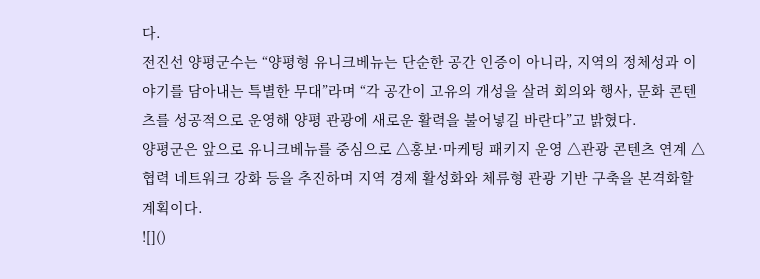다.
전진선 양평군수는 “양평형 유니크베뉴는 단순한 공간 인증이 아니라, 지역의 정체성과 이야기를 담아내는 특별한 무대”라며 “각 공간이 고유의 개성을 살려 회의와 행사, 문화 콘텐츠를 성공적으로 운영해 양평 관광에 새로운 활력을 불어넣길 바란다”고 밝혔다.
양평군은 앞으로 유니크베뉴를 중심으로 △홍보·마케팅 패키지 운영 △관광 콘텐츠 연계 △협력 네트워크 강화 등을 추진하며 지역 경제 활성화와 체류형 관광 기반 구축을 본격화할 계획이다.
![]()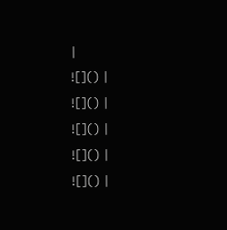|
![]() |
![]() |
![]() |
![]() |
![]() |